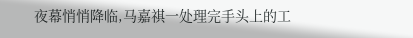夜幕悄悄降临,马嘉祺一处理完手头上的工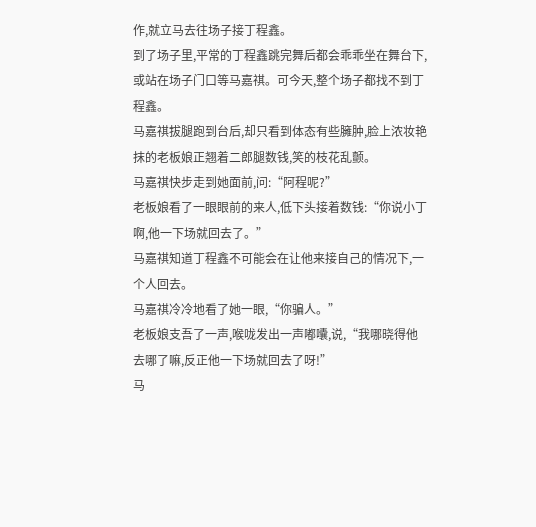作,就立马去往场子接丁程鑫。
到了场子里,平常的丁程鑫跳完舞后都会乖乖坐在舞台下,或站在场子门口等马嘉祺。可今天,整个场子都找不到丁程鑫。
马嘉祺拔腿跑到台后,却只看到体态有些臃肿,脸上浓妆艳抹的老板娘正翘着二郎腿数钱,笑的枝花乱颤。
马嘉祺快步走到她面前,问:“阿程呢?”
老板娘看了一眼眼前的来人,低下头接着数钱:“你说小丁啊,他一下场就回去了。”
马嘉祺知道丁程鑫不可能会在让他来接自己的情况下,一个人回去。
马嘉祺冷冷地看了她一眼,“你骗人。”
老板娘支吾了一声,喉咙发出一声嘟囔,说,“我哪晓得他去哪了嘛,反正他一下场就回去了呀!”
马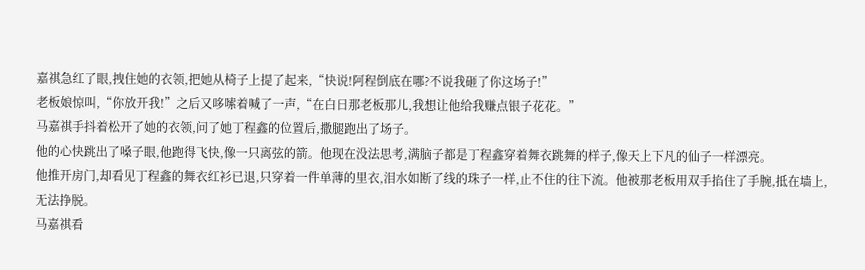嘉祺急红了眼,拽住她的衣领,把她从椅子上提了起来,“快说!阿程倒底在哪?不说我砸了你这场子!”
老板娘惊叫,“你放开我!”之后又哆嗦着喊了一声,“在白日那老板那儿,我想让他给我赚点银子花花。”
马嘉祺手抖着松开了她的衣领,问了她丁程鑫的位置后,撒腿跑出了场子。
他的心快跳出了嗓子眼,他跑得飞快,像一只离弦的箭。他现在没法思考,满脑子都是丁程鑫穿着舞衣跳舞的样子,像天上下凡的仙子一样漂亮。
他推开房门,却看见丁程鑫的舞衣红衫已退,只穿着一件单薄的里衣,泪水如断了线的珠子一样,止不住的往下流。他被那老板用双手掐住了手腕,抵在墙上,无法挣脱。
马嘉祺看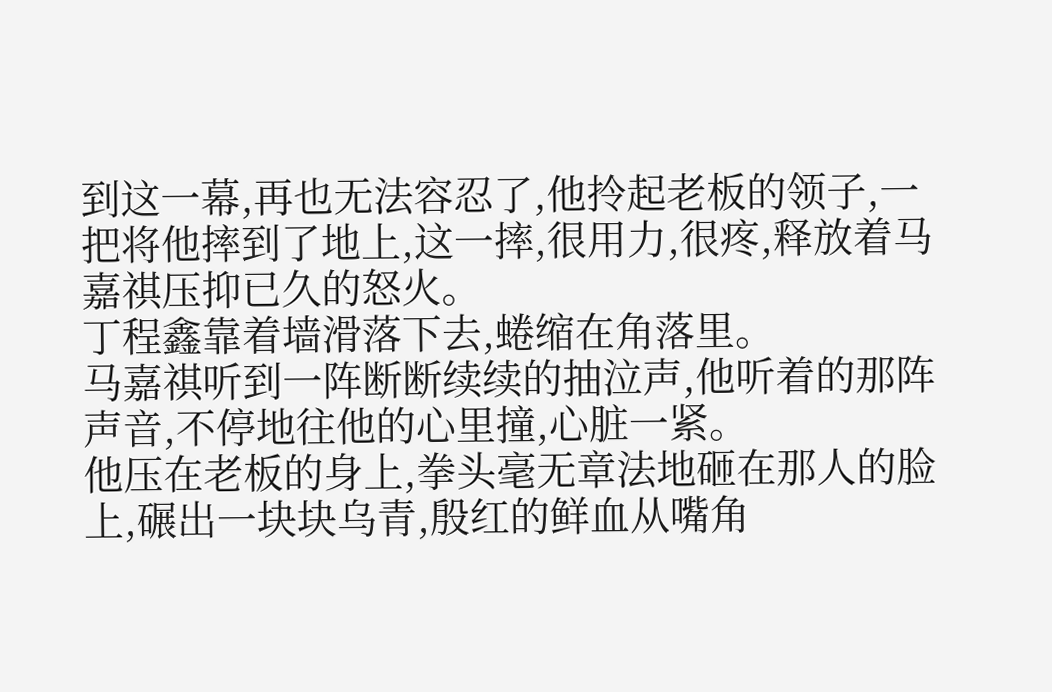到这一幕,再也无法容忍了,他拎起老板的领子,一把将他摔到了地上,这一摔,很用力,很疼,释放着马嘉祺压抑已久的怒火。
丁程鑫靠着墙滑落下去,蜷缩在角落里。
马嘉祺听到一阵断断续续的抽泣声,他听着的那阵声音,不停地往他的心里撞,心脏一紧。
他压在老板的身上,拳头毫无章法地砸在那人的脸上,碾出一块块乌青,殷红的鲜血从嘴角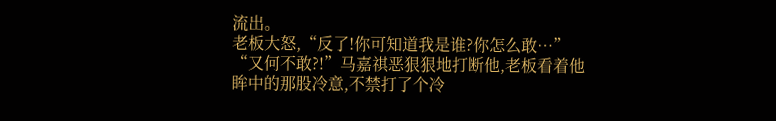流出。
老板大怒,“反了!你可知道我是谁?你怎么敢…”
“又何不敢?!”马嘉祺恶狠狠地打断他,老板看着他眸中的那股冷意,不禁打了个冷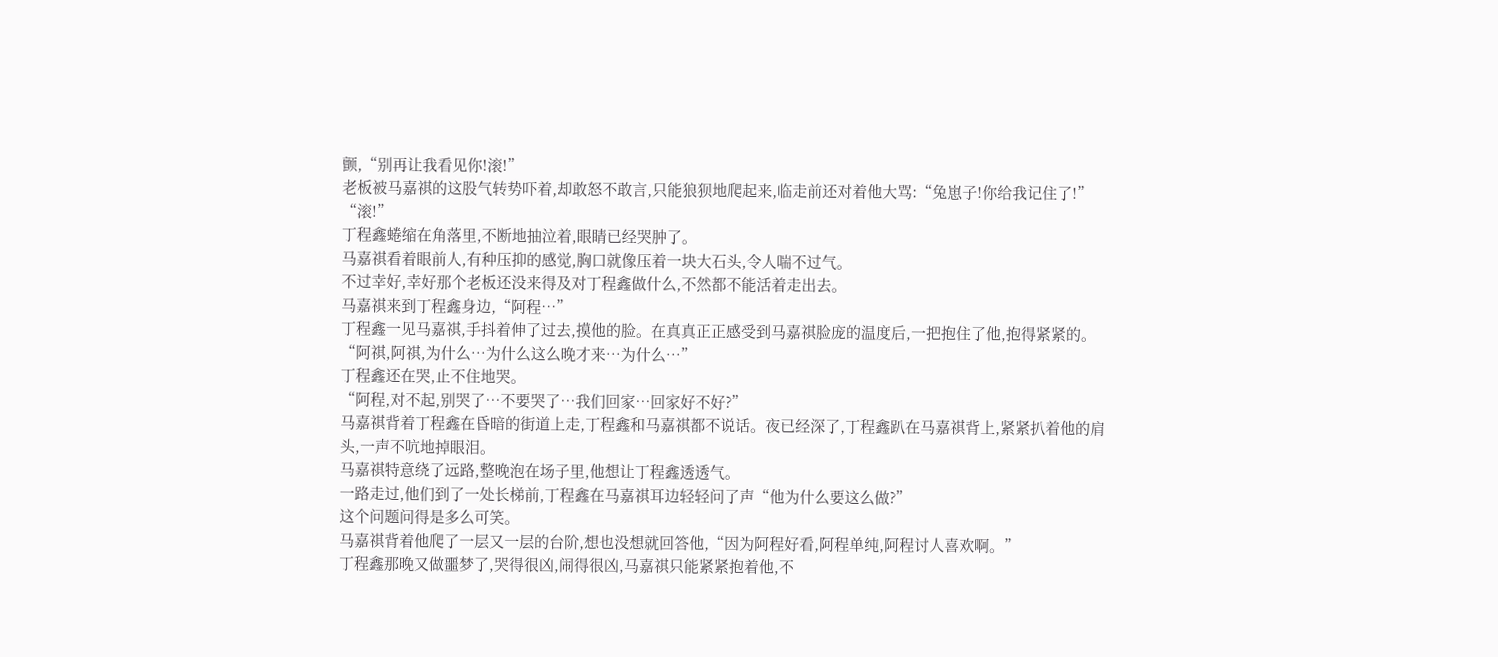颤,“别再让我看见你!滚!”
老板被马嘉祺的这股气转势吓着,却敢怒不敢言,只能狼狈地爬起来,临走前还对着他大骂:“兔崽子!你给我记住了!”
“滚!”
丁程鑫蜷缩在角落里,不断地抽泣着,眼睛已经哭肿了。
马嘉祺看着眼前人,有种压抑的感觉,胸口就像压着一块大石头,令人喘不过气。
不过幸好,幸好那个老板还没来得及对丁程鑫做什么,不然都不能活着走出去。
马嘉祺来到丁程鑫身边,“阿程…”
丁程鑫一见马嘉祺,手抖着伸了过去,摸他的脸。在真真正正感受到马嘉祺脸庞的温度后,一把抱住了他,抱得紧紧的。
“阿祺,阿祺,为什么…为什么这么晚才来…为什么…”
丁程鑫还在哭,止不住地哭。
“阿程,对不起,别哭了…不要哭了…我们回家…回家好不好?”
马嘉祺背着丁程鑫在昏暗的街道上走,丁程鑫和马嘉祺都不说话。夜已经深了,丁程鑫趴在马嘉祺背上,紧紧扒着他的肩头,一声不吭地掉眼泪。
马嘉祺特意绕了远路,整晚泡在场子里,他想让丁程鑫透透气。
一路走过,他们到了一处长梯前,丁程鑫在马嘉祺耳边轻轻问了声“他为什么要这么做?”
这个问题问得是多么可笑。
马嘉祺背着他爬了一层又一层的台阶,想也没想就回答他,“因为阿程好看,阿程单纯,阿程讨人喜欢啊。”
丁程鑫那晚又做噩梦了,哭得很凶,闹得很凶,马嘉祺只能紧紧抱着他,不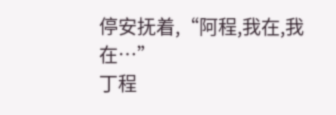停安抚着,“阿程,我在,我在…”
丁程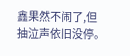鑫果然不闹了,但抽泣声依旧没停。